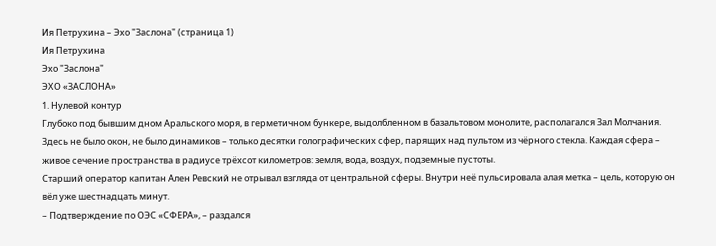Ия Петрухина – Эхо "Заслона" (страница 1)
Ия Петрухина
Эхо "Заслона"
ЭХО «ЗАСЛОНА»
1. Нулевой контур
Глубоко под бывшим дном Аральского моря, в герметичном бункере, выдолбленном в базальтовом монолите, располагался Зал Молчания. Здесь не было окон, не было динамиков – только десятки голографических сфер, парящих над пультом из чёрного стекла. Каждая сфера – живое сечение пространства в радиусе трёхсот километров: земля, вода, воздух, подземные пустоты.
Старший оператор капитан Ален Ревский не отрывал взгляда от центральной сферы. Внутри неё пульсировала алая метка – цель, которую он вёл уже шестнадцать минут.
– Подтверждение по ОЭС «СФЕРА», – раздался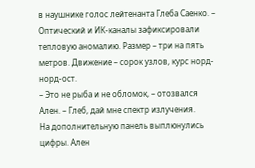в наушнике голос лейтенанта Глеба Саенко. – Оптический и ИК-каналы зафиксировали тепловую аномалию. Размер – три на пять метров. Движение – сорок узлов, курс норд-норд-ост.
– Это не рыба и не обломок, – отозвался Ален. – Глеб, дай мне спектр излучения.
На дополнительную панель выплюнулись цифры. Ален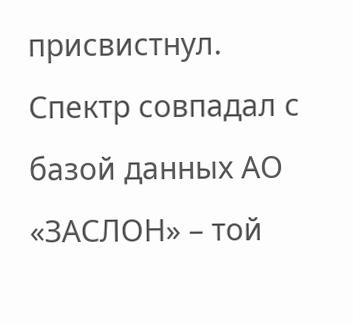присвистнул. Спектр совпадал с базой данных АО «ЗАСЛОН» – той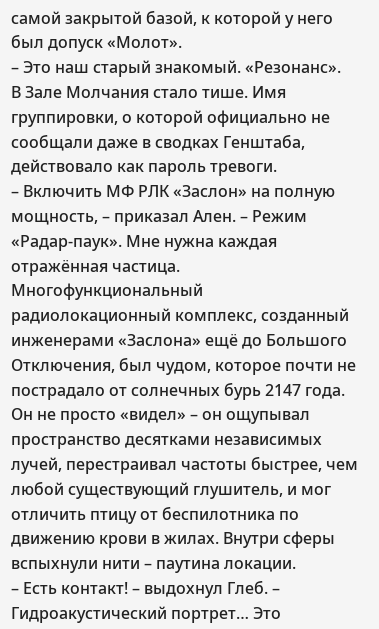самой закрытой базой, к которой у него был допуск «Молот».
– Это наш старый знакомый. «Резонанс».
В Зале Молчания стало тише. Имя группировки, о которой официально не сообщали даже в сводках Генштаба, действовало как пароль тревоги.
– Включить МФ РЛК «Заслон» на полную мощность, – приказал Ален. – Режим «Радар-паук». Мне нужна каждая отражённая частица.
Многофункциональный радиолокационный комплекс, созданный инженерами «Заслона» ещё до Большого Отключения, был чудом, которое почти не пострадало от солнечных бурь 2147 года. Он не просто «видел» – он ощупывал пространство десятками независимых лучей, перестраивал частоты быстрее, чем любой существующий глушитель, и мог отличить птицу от беспилотника по движению крови в жилах. Внутри сферы вспыхнули нити – паутина локации.
– Есть контакт! – выдохнул Глеб. – Гидроакустический портрет… Это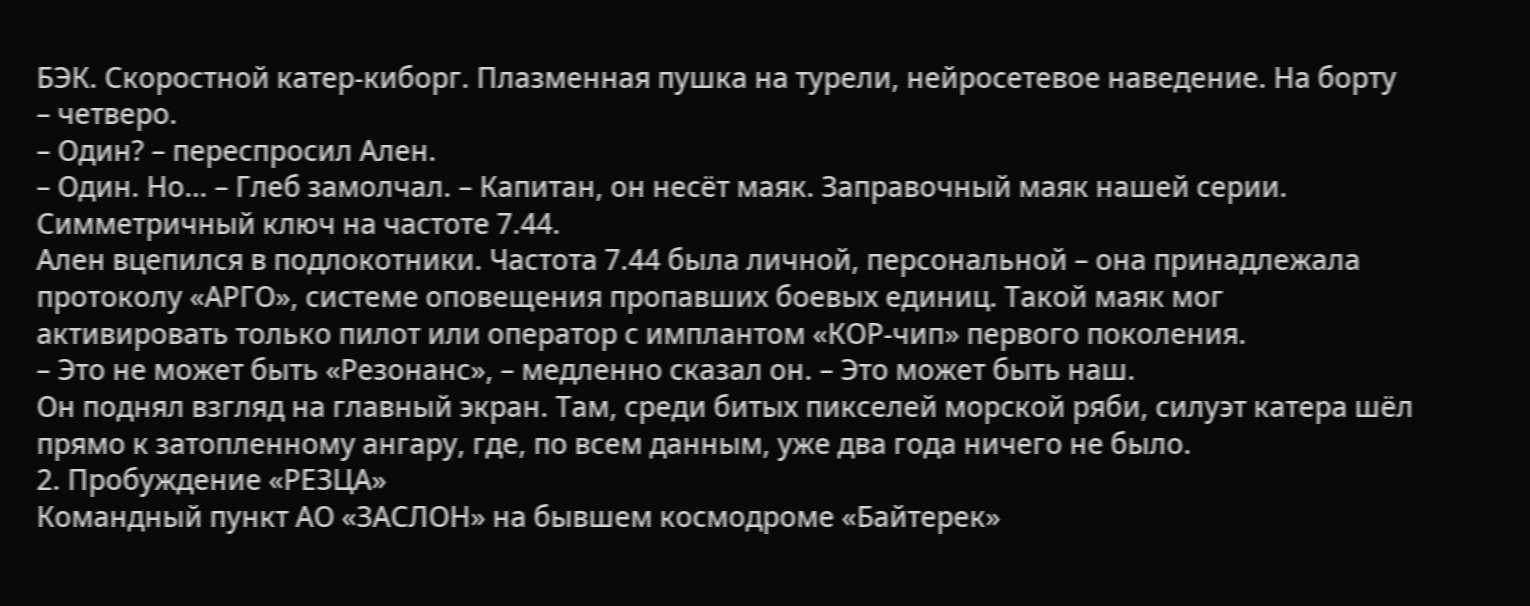БЭК. Скоростной катер-киборг. Плазменная пушка на турели, нейросетевое наведение. На борту – четверо.
– Один? – переспросил Ален.
– Один. Но… – Глеб замолчал. – Капитан, он несёт маяк. Заправочный маяк нашей серии. Симметричный ключ на частоте 7.44.
Ален вцепился в подлокотники. Частота 7.44 была личной, персональной – она принадлежала протоколу «АРГО», системе оповещения пропавших боевых единиц. Такой маяк мог активировать только пилот или оператор с имплантом «КОР-чип» первого поколения.
– Это не может быть «Резонанс», – медленно сказал он. – Это может быть наш.
Он поднял взгляд на главный экран. Там, среди битых пикселей морской ряби, силуэт катера шёл прямо к затопленному ангару, где, по всем данным, уже два года ничего не было.
2. Пробуждение «РЕЗЦА»
Командный пункт АО «ЗАСЛОН» на бывшем космодроме «Байтерек»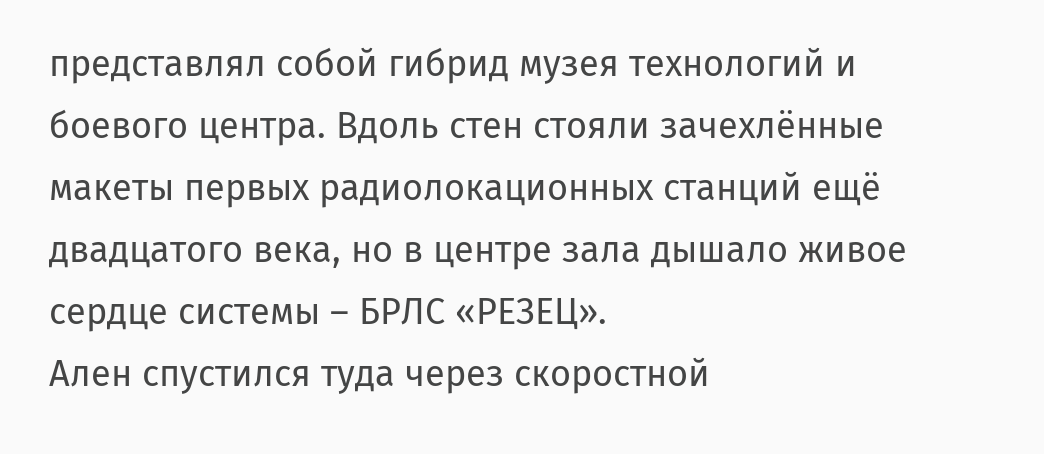представлял собой гибрид музея технологий и боевого центра. Вдоль стен стояли зачехлённые макеты первых радиолокационных станций ещё двадцатого века, но в центре зала дышало живое сердце системы – БРЛС «РЕЗЕЦ».
Ален спустился туда через скоростной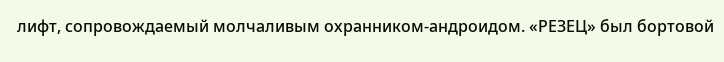лифт, сопровождаемый молчаливым охранником-андроидом. «РЕЗЕЦ» был бортовой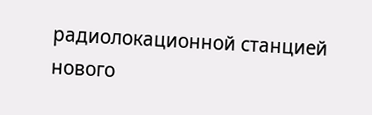радиолокационной станцией нового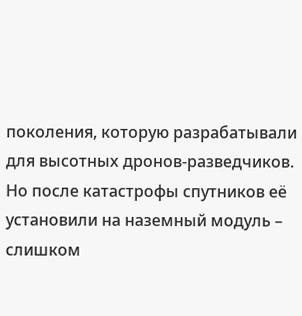поколения, которую разрабатывали для высотных дронов-разведчиков. Но после катастрофы спутников её установили на наземный модуль – слишком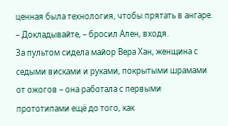ценная была технология, чтобы прятать в ангаре.
– Докладывайте, – бросил Ален, входя.
За пультом сидела майор Вера Хан, женщина с седыми висками и руками, покрытыми шрамами от ожогов – она работала с первыми прототипами ещё до того, как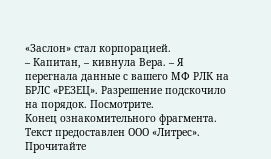«Заслон» стал корпорацией.
– Капитан, – кивнула Вера. – Я перегнала данные с вашего МФ РЛК на БРЛС «РЕЗЕЦ». Разрешение подскочило на порядок. Посмотрите.
Конец ознакомительного фрагмента.
Текст предоставлен ООО «Литрес».
Прочитайте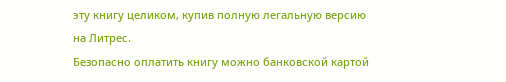эту книгу целиком, купив полную легальную версию на Литрес.
Безопасно оплатить книгу можно банковской картой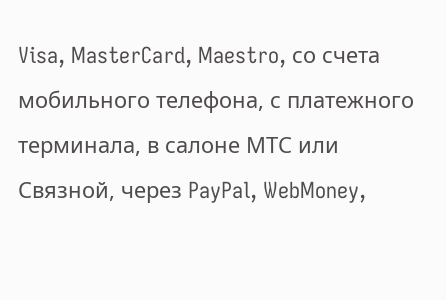Visa, MasterCard, Maestro, со счета мобильного телефона, с платежного терминала, в салоне МТС или Связной, через PayPal, WebMoney,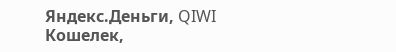Яндекс.Деньги, QIWI Кошелек,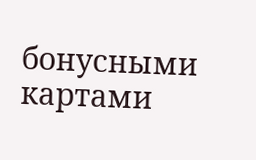бонусными картами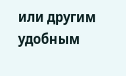или другим удобным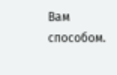Вам способом.